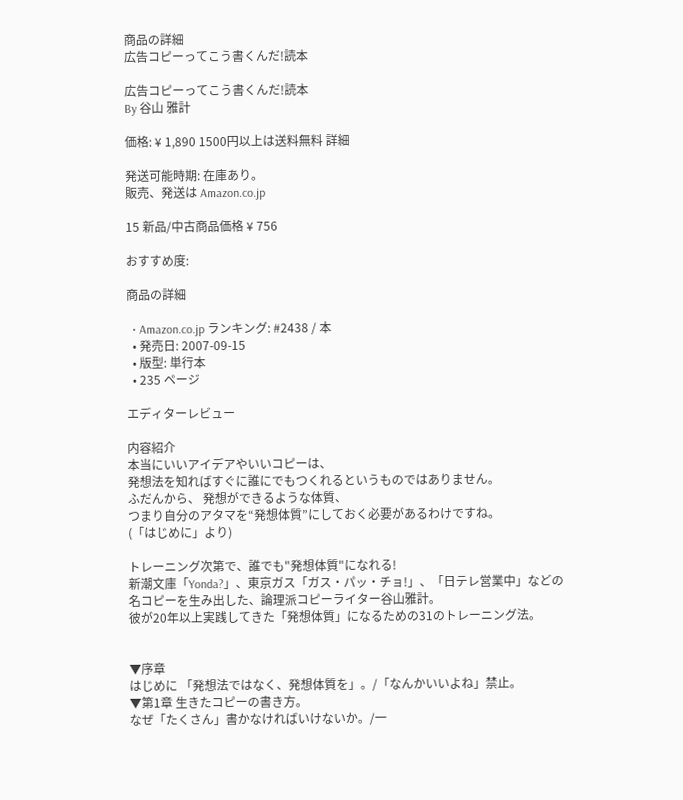商品の詳細
広告コピーってこう書くんだ!読本

広告コピーってこう書くんだ!読本
By 谷山 雅計

価格: ¥ 1,890 1500円以上は送料無料 詳細

発送可能時期: 在庫あり。
販売、発送は Amazon.co.jp

15 新品/中古商品価格 ¥ 756

おすすめ度:

商品の詳細

  • Amazon.co.jp ランキング: #2438 / 本
  • 発売日: 2007-09-15
  • 版型: 単行本
  • 235 ページ

エディターレビュー

内容紹介
本当にいいアイデアやいいコピーは、
発想法を知ればすぐに誰にでもつくれるというものではありません。
ふだんから、 発想ができるような体質、
つまり自分のアタマを“発想体質”にしておく必要があるわけですね。
(「はじめに」より)

トレーニング次第で、誰でも"発想体質"になれる!
新潮文庫「Yonda?」、東京ガス「ガス・パッ・チョ!」、「日テレ営業中」などの
名コピーを生み出した、論理派コピーライター谷山雅計。
彼が20年以上実践してきた「発想体質」になるための31のトレーニング法。


▼序章
はじめに 「発想法ではなく、発想体質を」。/「なんかいいよね」禁止。
▼第1章 生きたコピーの書き方。
なぜ「たくさん」書かなければいけないか。/一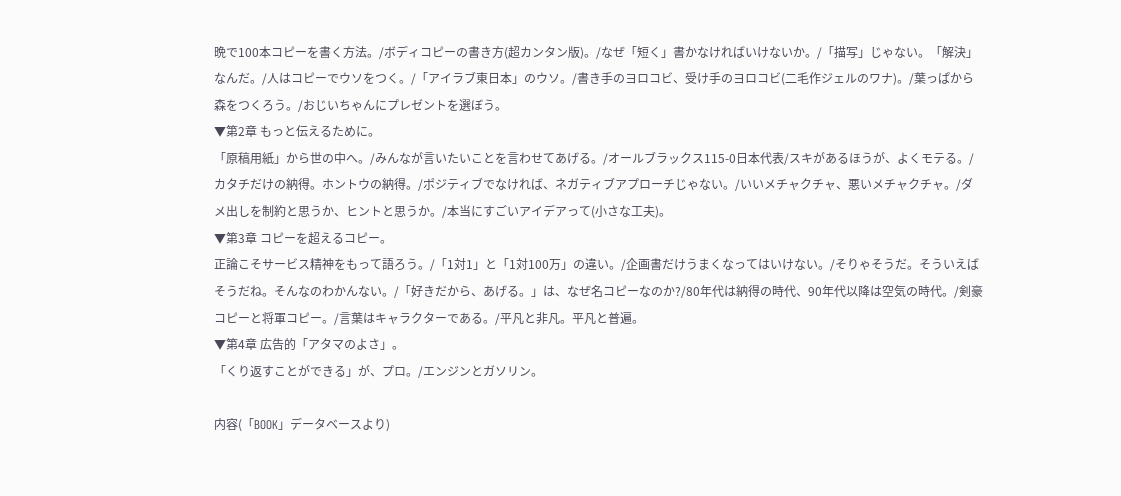晩で100本コピーを書く方法。/ボディコピーの書き方(超カンタン版)。/なぜ「短く」書かなければいけないか。/「描写」じゃない。「解決」なんだ。/人はコピーでウソをつく。/「アイラブ東日本」のウソ。/書き手のヨロコビ、受け手のヨロコビ(二毛作ジェルのワナ)。/葉っぱから森をつくろう。/おじいちゃんにプレゼントを選ぼう。
▼第2章 もっと伝えるために。
「原稿用紙」から世の中へ。/みんなが言いたいことを言わせてあげる。/オールブラックス115-0日本代表/スキがあるほうが、よくモテる。/カタチだけの納得。ホントウの納得。/ポジティブでなければ、ネガティブアプローチじゃない。/いいメチャクチャ、悪いメチャクチャ。/ダメ出しを制約と思うか、ヒントと思うか。/本当にすごいアイデアって(小さな工夫)。
▼第3章 コピーを超えるコピー。
正論こそサービス精神をもって語ろう。/「1対1」と「1対100万」の違い。/企画書だけうまくなってはいけない。/そりゃそうだ。そういえばそうだね。そんなのわかんない。/「好きだから、あげる。」は、なぜ名コピーなのか?/80年代は納得の時代、90年代以降は空気の時代。/剣豪コピーと将軍コピー。/言葉はキャラクターである。/平凡と非凡。平凡と普遍。
▼第4章 広告的「アタマのよさ」。
「くり返すことができる」が、プロ。/エンジンとガソリン。

内容(「BOOK」データベースより)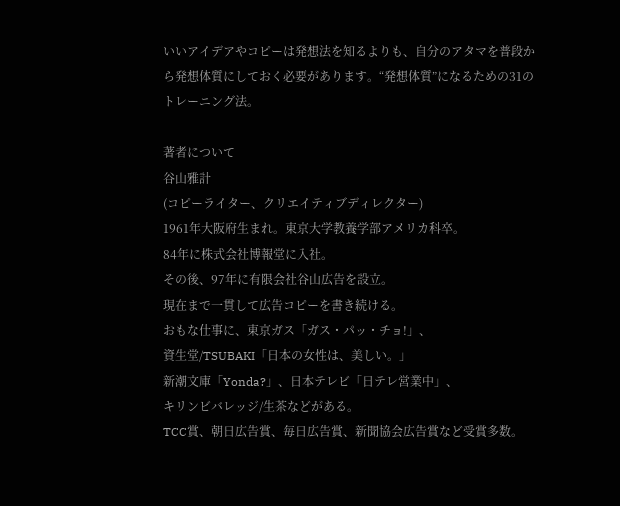いいアイデアやコピーは発想法を知るよりも、自分のアタマを普段から発想体質にしておく必要があります。“発想体質”になるための31のトレーニング法。

著者について
谷山雅計
(コピーライター、クリエイティブディレクター)
1961年大阪府生まれ。東京大学教養学部アメリカ科卒。
84年に株式会社博報堂に入社。
その後、97年に有限会社谷山広告を設立。
現在まで一貫して広告コピーを書き続ける。
おもな仕事に、東京ガス「ガス・パッ・チョ!」、
資生堂/TSUBAKI「日本の女性は、美しい。」
新潮文庫「Yonda?」、日本テレビ「日テレ営業中」、
キリンビバレッジ/生茶などがある。
TCC賞、朝日広告賞、毎日広告賞、新聞協会広告賞など受賞多数。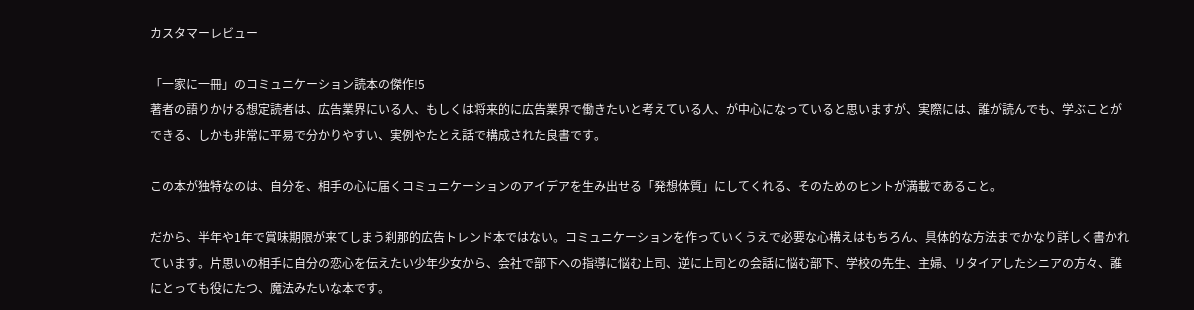カスタマーレビュー

「一家に一冊」のコミュニケーション読本の傑作!5
著者の語りかける想定読者は、広告業界にいる人、もしくは将来的に広告業界で働きたいと考えている人、が中心になっていると思いますが、実際には、誰が読んでも、学ぶことができる、しかも非常に平易で分かりやすい、実例やたとえ話で構成された良書です。

この本が独特なのは、自分を、相手の心に届くコミュニケーションのアイデアを生み出せる「発想体質」にしてくれる、そのためのヒントが満載であること。

だから、半年や1年で賞味期限が来てしまう刹那的広告トレンド本ではない。コミュニケーションを作っていくうえで必要な心構えはもちろん、具体的な方法までかなり詳しく書かれています。片思いの相手に自分の恋心を伝えたい少年少女から、会社で部下への指導に悩む上司、逆に上司との会話に悩む部下、学校の先生、主婦、リタイアしたシニアの方々、誰にとっても役にたつ、魔法みたいな本です。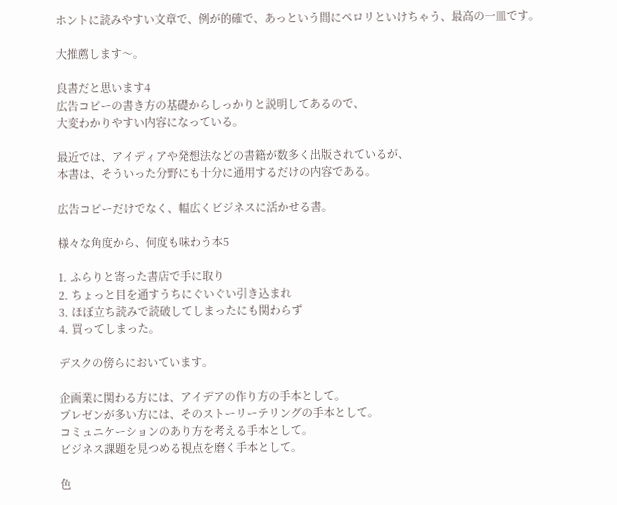ホントに読みやすい文章で、例が的確で、あっという間にペロリといけちゃう、最高の一皿です。

大推薦します〜。

良書だと思います4
広告コピーの書き方の基礎からしっかりと説明してあるので、
大変わかりやすい内容になっている。

最近では、アイディアや発想法などの書籍が数多く出版されているが、
本書は、そういった分野にも十分に通用するだけの内容である。

広告コピーだけでなく、幅広くビジネスに活かせる書。

様々な角度から、何度も味わう本5

1. ふらりと寄った書店で手に取り
2. ちょっと目を通すうちにぐいぐい引き込まれ
3. ほぼ立ち読みで読破してしまったにも関わらず
4. 買ってしまった。

デスクの傍らにおいています。

企画業に関わる方には、アイデアの作り方の手本として。
プレゼンが多い方には、そのストーリーテリングの手本として。
コミュニケーションのあり方を考える手本として。
ビジネス課題を見つめる視点を磨く手本として。

色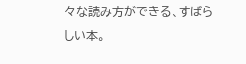々な読み方ができる、すばらしい本。